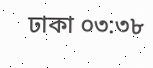ঢাকা ০৩:৩৮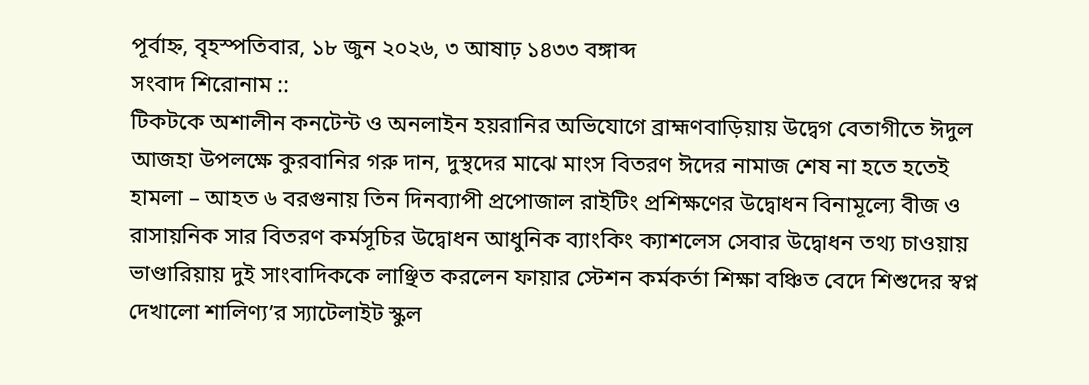পূর্বাহ্ন, বৃহস্পতিবার, ১৮ জুন ২০২৬, ৩ আষাঢ় ১৪৩৩ বঙ্গাব্দ
সংবাদ শিরোনাম ::
টিকটকে অশালীন কনটেন্ট ও অনলাইন হয়রানির অভিযোগে ব্রাহ্মণবাড়িয়ায় উদ্বেগ বেতাগীতে ঈদুল আজহা উপলক্ষে কুরবানির গরু দান, দুস্থদের মাঝে মাংস বিতরণ ঈদের নামাজ শেষ না হতে হতেই হামলা – আহত ৬ বরগুনায় তিন দিনব্যাপী প্রপোজাল রাইটিং প্রশিক্ষণের উদ্বোধন বিনামূল্যে বীজ ও রাসায়নিক সার বিতরণ কর্মসূচির উদ্বোধন আধুনিক ব্যাংকিং ক্যাশলেস সেবার উদ্বোধন তথ্য চাওয়ায় ভাণ্ডারিয়ায় দুই সাংবাদিককে লাঞ্ছিত করলেন ফায়ার স্টেশন কর্মকর্তা শিক্ষা বঞ্চিত বেদে শিশুদের স্বপ্ন দেখালো শালিণ্য’র স্যাটেলাইট স্কুল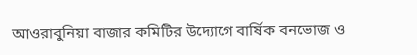আওরাবুনিয়া বাজার কমিটির উদ্যোগে বার্ষিক বনভোজ ও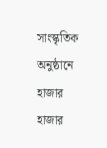সাংস্কৃতিক অনুষ্ঠানে হাজার হাজার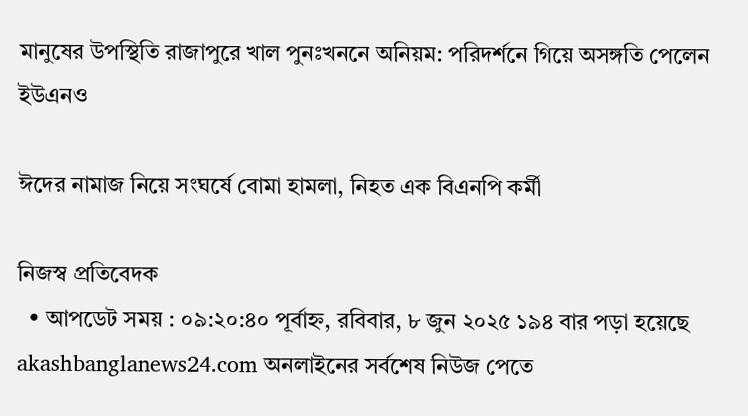মানুষের উপস্থিতি রাজাপুরে খাল পুনঃখননে অনিয়ম: পরিদর্শনে গিয়ে অসঙ্গতি পেলেন ইউএনও

ঈদের নামাজ নিয়ে সংঘর্ষে বোমা হামলা, নিহত এক বিএনপি কর্মী

নিজস্ব প্রতিবেদক
  • আপডেট সময় : ০৯:২০:৪০ পূর্বাহ্ন, রবিবার, ৮ জুন ২০২৫ ১৯৪ বার পড়া হয়েছে
akashbanglanews24.com অনলাইনের সর্বশেষ নিউজ পেতে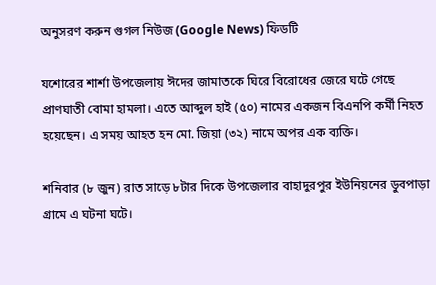অনুসরণ করুন গুগল নিউজ (Google News) ফিডটি

যশোরের শার্শা উপজেলায় ঈদের জামাতকে ঘিরে বিরোধের জেরে ঘটে গেছে প্রাণঘাতী বোমা হামলা। এতে আব্দুল হাই (৫০) নামের একজন বিএনপি কর্মী নিহত হয়েছেন। এ সময় আহত হন মো. জিয়া (৩২) নামে অপর এক ব্যক্তি।

শনিবার (৮ জুন) রাত সাড়ে ৮টার দিকে উপজেলার বাহাদুরপুর ইউনিয়নের ডুবপাড়া গ্রামে এ ঘটনা ঘটে।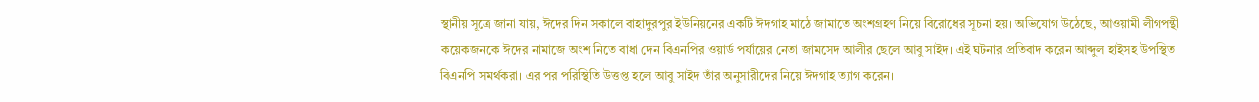স্থানীয় সূত্রে জানা যায়, ঈদের দিন সকালে বাহাদুরপুর ইউনিয়নের একটি ঈদগাহ মাঠে জামাতে অংশগ্রহণ নিয়ে বিরোধের সূচনা হয়। অভিযোগ উঠেছে, আওয়ামী লীগপন্থী কয়েকজনকে ঈদের নামাজে অংশ নিতে বাধা দেন বিএনপির ওয়ার্ড পর্যায়ের নেতা জামসেদ আলীর ছেলে আবু সাইদ। এই ঘটনার প্রতিবাদ করেন আব্দুল হাইসহ উপস্থিত বিএনপি সমর্থকরা। এর পর পরিস্থিতি উত্তপ্ত হলে আবু সাইদ তাঁর অনুসারীদের নিয়ে ঈদগাহ ত্যাগ করেন।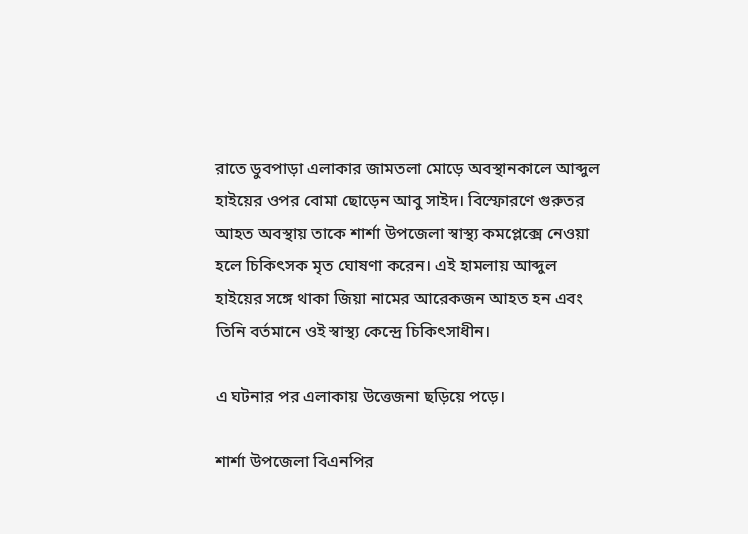রাতে ডুবপাড়া এলাকার জামতলা মোড়ে অবস্থানকালে আব্দুল হাইয়ের ওপর বোমা ছোড়েন আবু সাইদ। বিস্ফোরণে গুরুতর আহত অবস্থায় তাকে শার্শা উপজেলা স্বাস্থ্য কমপ্লেক্সে নেওয়া হলে চিকিৎসক মৃত ঘোষণা করেন। এই হামলায় আব্দুল হাইয়ের সঙ্গে থাকা জিয়া নামের আরেকজন আহত হন এবং তিনি বর্তমানে ওই স্বাস্থ্য কেন্দ্রে চিকিৎসাধীন।

এ ঘটনার পর এলাকায় উত্তেজনা ছড়িয়ে পড়ে।

শার্শা উপজেলা বিএনপির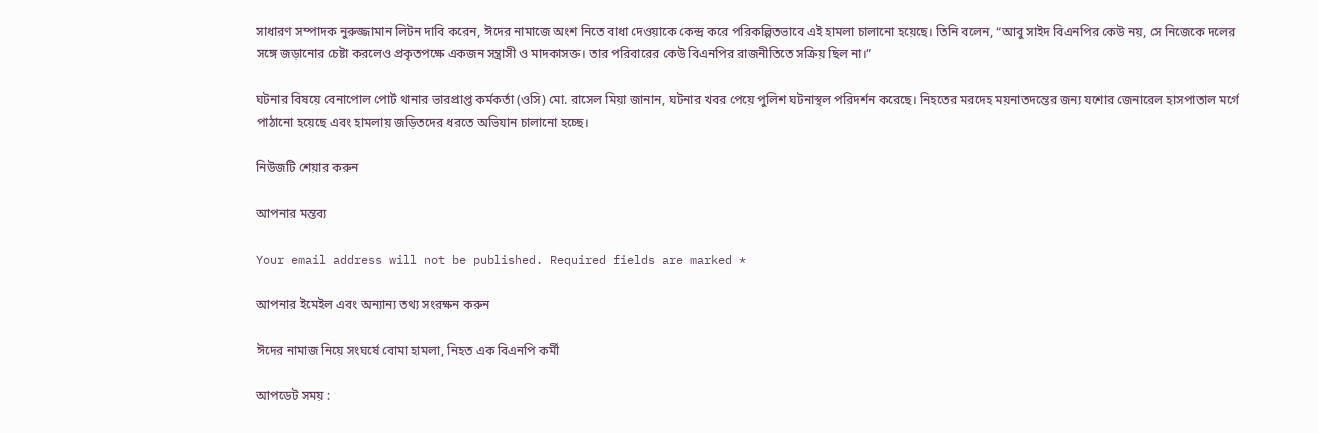সাধারণ সম্পাদক নুরুজ্জামান লিটন দাবি করেন, ঈদের নামাজে অংশ নিতে বাধা দেওয়াকে কেন্দ্র করে পরিকল্পিতভাবে এই হামলা চালানো হয়েছে। তিনি বলেন, “আবু সাইদ বিএনপির কেউ নয়, সে নিজেকে দলের সঙ্গে জড়ানোর চেষ্টা করলেও প্রকৃতপক্ষে একজন সন্ত্রাসী ও মাদকাসক্ত। তার পরিবারের কেউ বিএনপির রাজনীতিতে সক্রিয় ছিল না।”

ঘটনার বিষয়ে বেনাপোল পোর্ট থানার ভারপ্রাপ্ত কর্মকর্তা (ওসি) মো. রাসেল মিয়া জানান, ঘটনার খবর পেয়ে পুলিশ ঘটনাস্থল পরিদর্শন করেছে। নিহতের মরদেহ ময়নাতদন্তের জন্য যশোর জেনারেল হাসপাতাল মর্গে পাঠানো হয়েছে এবং হামলায় জড়িতদের ধরতে অভিযান চালানো হচ্ছে।

নিউজটি শেয়ার করুন

আপনার মন্তব্য

Your email address will not be published. Required fields are marked *

আপনার ইমেইল এবং অন্যান্য তথ্য সংরক্ষন করুন

ঈদের নামাজ নিয়ে সংঘর্ষে বোমা হামলা, নিহত এক বিএনপি কর্মী

আপডেট সময় :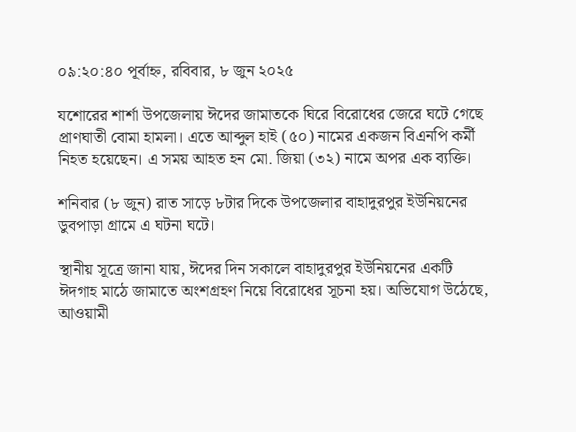০৯:২০:৪০ পূর্বাহ্ন, রবিবার, ৮ জুন ২০২৫

যশোরের শার্শা উপজেলায় ঈদের জামাতকে ঘিরে বিরোধের জেরে ঘটে গেছে প্রাণঘাতী বোমা হামলা। এতে আব্দুল হাই (৫০) নামের একজন বিএনপি কর্মী নিহত হয়েছেন। এ সময় আহত হন মো. জিয়া (৩২) নামে অপর এক ব্যক্তি।

শনিবার (৮ জুন) রাত সাড়ে ৮টার দিকে উপজেলার বাহাদুরপুর ইউনিয়নের ডুবপাড়া গ্রামে এ ঘটনা ঘটে।

স্থানীয় সূত্রে জানা যায়, ঈদের দিন সকালে বাহাদুরপুর ইউনিয়নের একটি ঈদগাহ মাঠে জামাতে অংশগ্রহণ নিয়ে বিরোধের সূচনা হয়। অভিযোগ উঠেছে, আওয়ামী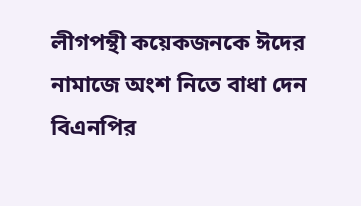লীগপন্থী কয়েকজনকে ঈদের নামাজে অংশ নিতে বাধা দেন বিএনপির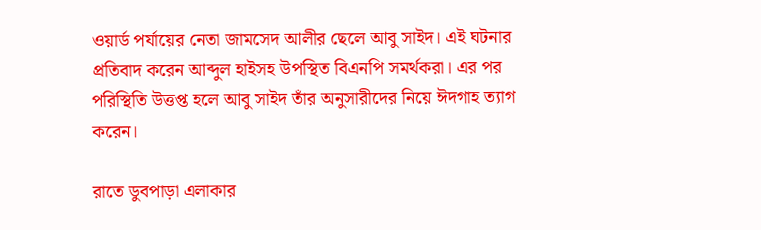ওয়ার্ড পর্যায়ের নেতা জামসেদ আলীর ছেলে আবু সাইদ। এই ঘটনার প্রতিবাদ করেন আব্দুল হাইসহ উপস্থিত বিএনপি সমর্থকরা। এর পর পরিস্থিতি উত্তপ্ত হলে আবু সাইদ তাঁর অনুসারীদের নিয়ে ঈদগাহ ত্যাগ করেন।

রাতে ডুবপাড়া এলাকার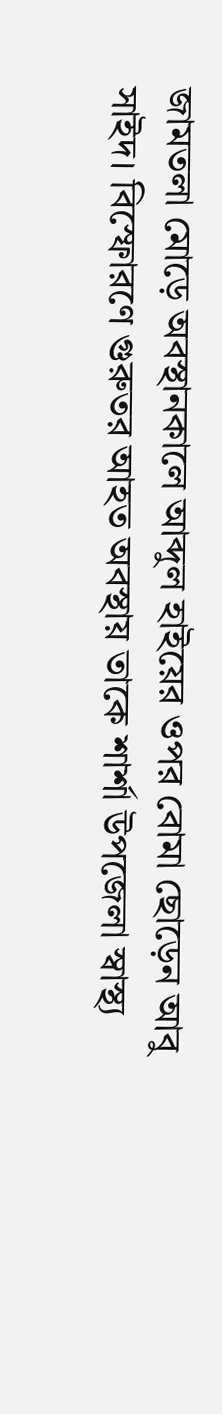জামতলা মোড়ে অবস্থানকালে আব্দুল হাইয়ের ওপর বোমা ছোড়েন আবু সাইদ। বিস্ফোরণে গুরুতর আহত অবস্থায় তাকে শার্শা উপজেলা স্বাস্থ্য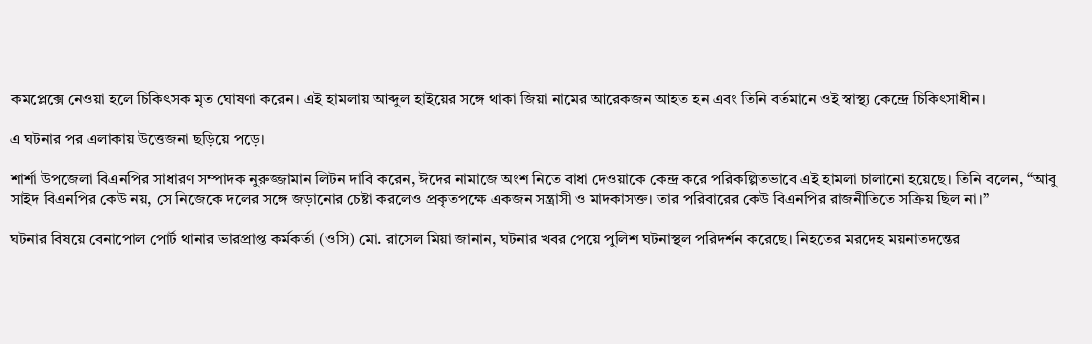কমপ্লেক্সে নেওয়া হলে চিকিৎসক মৃত ঘোষণা করেন। এই হামলায় আব্দুল হাইয়ের সঙ্গে থাকা জিয়া নামের আরেকজন আহত হন এবং তিনি বর্তমানে ওই স্বাস্থ্য কেন্দ্রে চিকিৎসাধীন।

এ ঘটনার পর এলাকায় উত্তেজনা ছড়িয়ে পড়ে।

শার্শা উপজেলা বিএনপির সাধারণ সম্পাদক নুরুজ্জামান লিটন দাবি করেন, ঈদের নামাজে অংশ নিতে বাধা দেওয়াকে কেন্দ্র করে পরিকল্পিতভাবে এই হামলা চালানো হয়েছে। তিনি বলেন, “আবু সাইদ বিএনপির কেউ নয়, সে নিজেকে দলের সঙ্গে জড়ানোর চেষ্টা করলেও প্রকৃতপক্ষে একজন সন্ত্রাসী ও মাদকাসক্ত। তার পরিবারের কেউ বিএনপির রাজনীতিতে সক্রিয় ছিল না।”

ঘটনার বিষয়ে বেনাপোল পোর্ট থানার ভারপ্রাপ্ত কর্মকর্তা (ওসি) মো. রাসেল মিয়া জানান, ঘটনার খবর পেয়ে পুলিশ ঘটনাস্থল পরিদর্শন করেছে। নিহতের মরদেহ ময়নাতদন্তের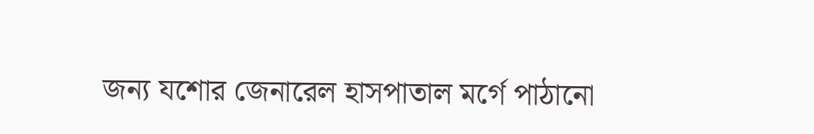জন্য যশোর জেনারেল হাসপাতাল মর্গে পাঠানো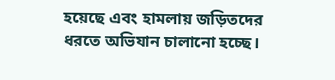হয়েছে এবং হামলায় জড়িতদের ধরতে অভিযান চালানো হচ্ছে।